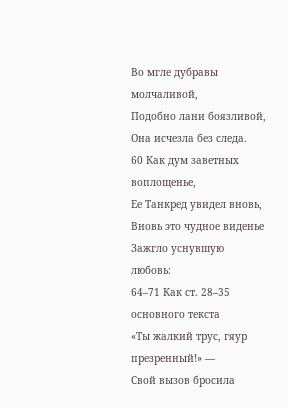Во мгле дубравы молчаливой,
Подобно лани боязливой,
Она исчезла без следа.
60 Как дум заветных воплощенье,
Ее Танкред увидел вновь,
Вновь это чудное виденье
Зажгло уснувшую любовь:
64–71 Как ст. 28–35 основного текста
«Ты жалкий трус, гяур презренный!» —
Свой вызов бросила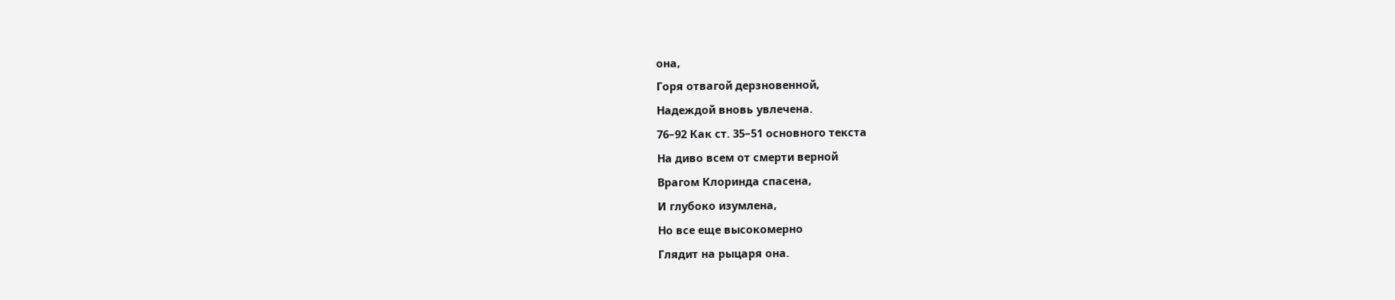она,
Горя отвагой дерзновенной,
Надеждой вновь увлечена.
76–92 Как ст. 35–51 основного текста
На диво всем от смерти верной
Врагом Клоринда спасена,
И глубоко изумлена,
Но все еще высокомерно
Глядит на рыцаря она.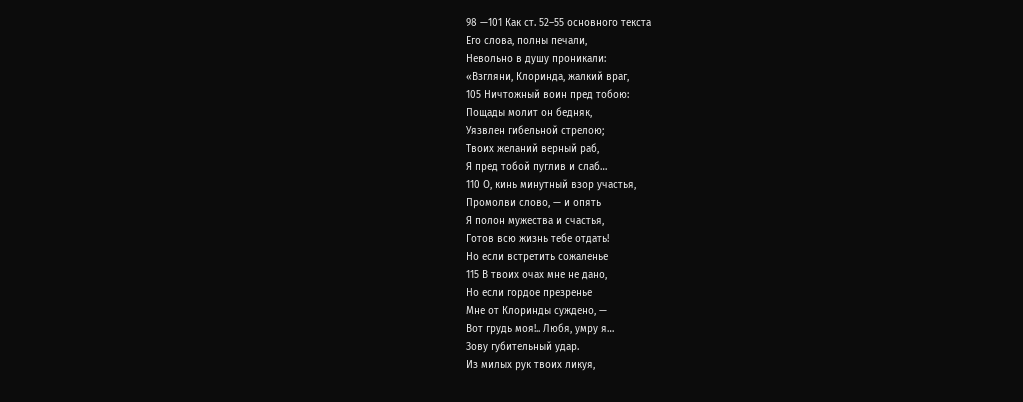98 —101 Как ст. 52–55 основного текста
Его слова, полны печали,
Невольно в душу проникали:
«Взгляни, Клоринда, жалкий враг,
105 Ничтожный воин пред тобою:
Пощады молит он бедняк,
Уязвлен гибельной стрелою;
Твоих желаний верный раб,
Я пред тобой пуглив и слаб…
110 О, кинь минутный взор участья,
Промолви слово, — и опять
Я полон мужества и счастья,
Готов всю жизнь тебе отдать!
Но если встретить сожаленье
115 В твоих очах мне не дано,
Но если гордое презренье
Мне от Клоринды суждено, —
Вот грудь моя!.. Любя, умру я…
Зову губительный удар.
Из милых рук твоих ликуя,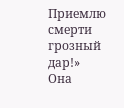Приемлю смерти грозный дар!»
Она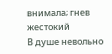внимала; гнев жестокий
В душе невольно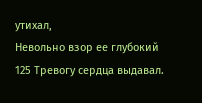утихал,
Невольно взор ее глубокий
125 Тревогу сердца выдавал.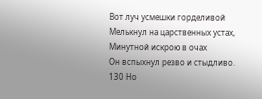Вот луч усмешки горделивой
Мелькнул на царственных устах,
Минутной искрою в очах
Он вспыхнул резво и стыдливо.
130 Но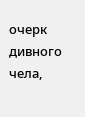очерк дивного чела,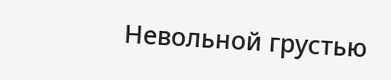Невольной грустью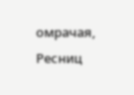омрачая,
Ресниц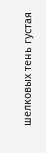шелковых тень густая